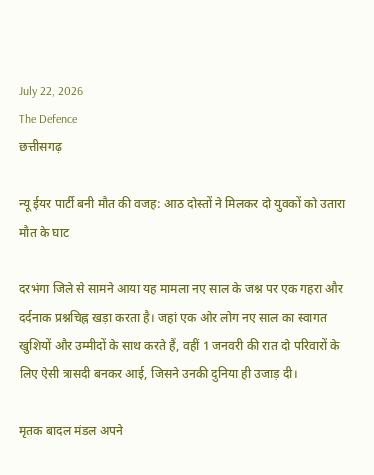July 22, 2026
The Defence
छत्तीसगढ़

न्यू ईयर पार्टी बनी मौत की वजह: आठ दोस्तों ने मिलकर दो युवकों को उतारा मौत के घाट

दरभंगा जिले से सामने आया यह मामला नए साल के जश्न पर एक गहरा और दर्दनाक प्रश्नचिह्न खड़ा करता है। जहां एक ओर लोग नए साल का स्वागत खुशियों और उम्मीदों के साथ करते हैं, वहीं 1 जनवरी की रात दो परिवारों के लिए ऐसी त्रासदी बनकर आई, जिसने उनकी दुनिया ही उजाड़ दी।

मृतक बादल मंडल अपने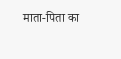माता-पिता का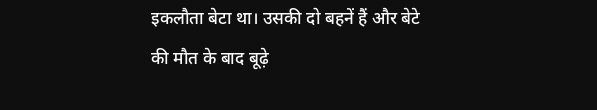इकलौता बेटा था। उसकी दो बहनें हैं और बेटे की मौत के बाद बूढ़े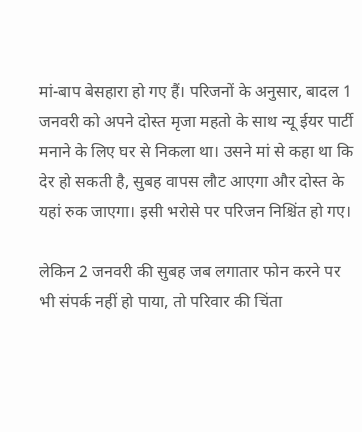मां-बाप बेसहारा हो गए हैं। परिजनों के अनुसार, बादल 1 जनवरी को अपने दोस्त मृजा महतो के साथ न्यू ईयर पार्टी मनाने के लिए घर से निकला था। उसने मां से कहा था कि देर हो सकती है, सुबह वापस लौट आएगा और दोस्त के यहां रुक जाएगा। इसी भरोसे पर परिजन निश्चिंत हो गए।

लेकिन 2 जनवरी की सुबह जब लगातार फोन करने पर भी संपर्क नहीं हो पाया, तो परिवार की चिंता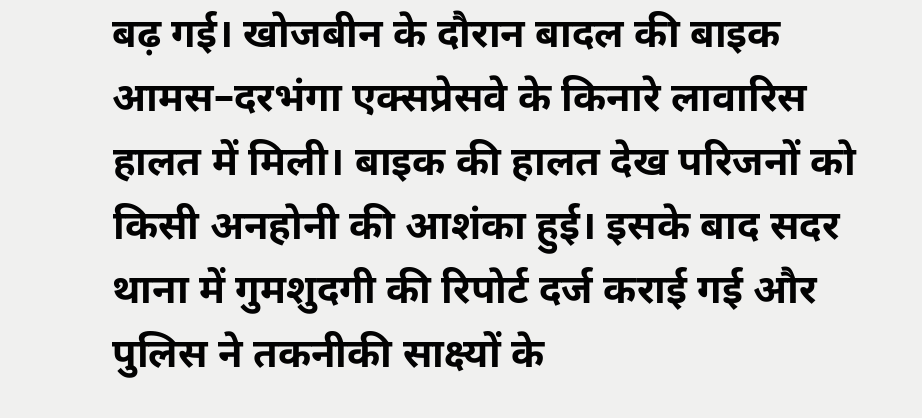बढ़ गई। खोजबीन के दौरान बादल की बाइक आमस–दरभंगा एक्सप्रेसवे के किनारे लावारिस हालत में मिली। बाइक की हालत देख परिजनों को किसी अनहोनी की आशंका हुई। इसके बाद सदर थाना में गुमशुदगी की रिपोर्ट दर्ज कराई गई और पुलिस ने तकनीकी साक्ष्यों के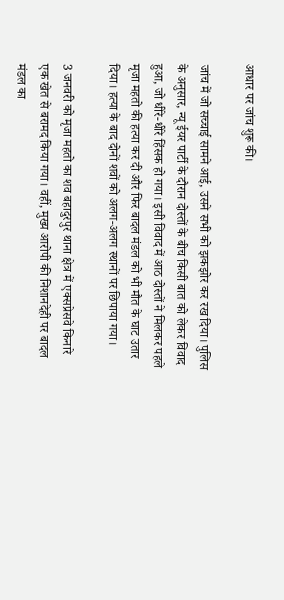आधार पर जांच शुरू की।

जांच में जो सच्चाई सामने आई, उसने सभी को झकझोर कर रख दिया। पुलिस के अनुसार, न्यू ईयर पार्टी के दौरान दोस्तों के बीच किसी बात को लेकर विवाद हुआ, जो धीरे-धीरे हिंसक हो गया। इसी विवाद में आठ दोस्तों ने मिलकर पहले मृजा महतो की हत्या कर दी और फिर बादल मंडल को भी मौत के घाट उतार दिया। हत्या के बाद दोनों शवों को अलग-अलग स्थानों पर छिपाया गया।

3 जनवरी को मृजा महतो का शव बहादुरपुर थाना क्षेत्र में एक्सप्रेसवे किनारे एक खेत से बरामद किया गया। वहीं, मुख्य आरोपी की निशानदेही पर बादल मंडल का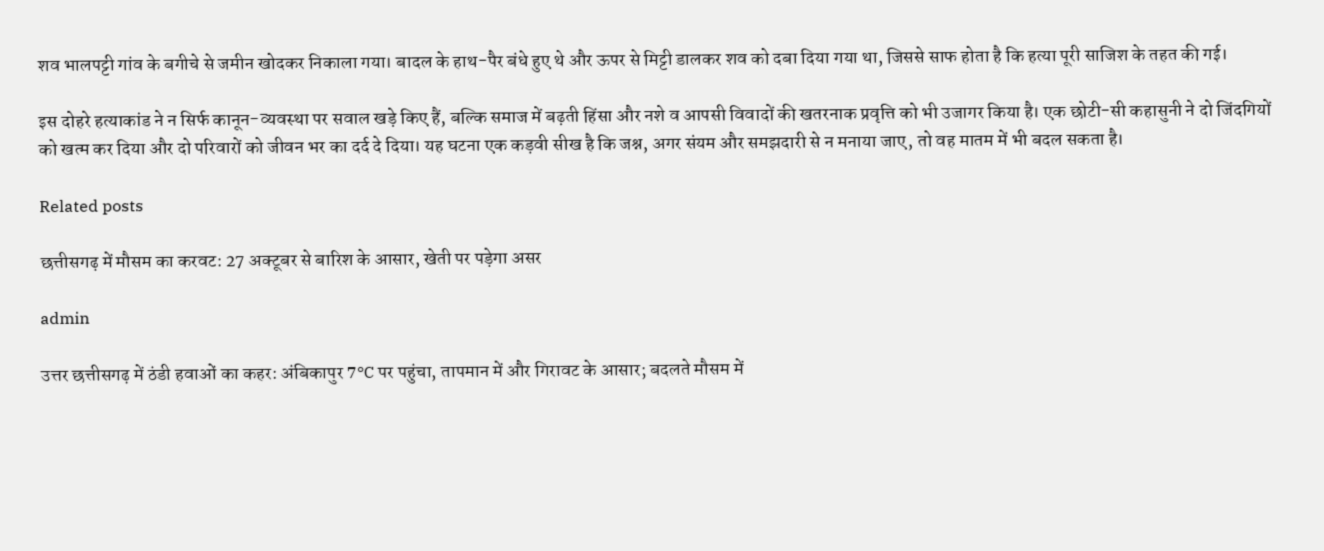शव भालपट्टी गांव के बगीचे से जमीन खोदकर निकाला गया। बादल के हाथ-पैर बंधे हुए थे और ऊपर से मिट्टी डालकर शव को दबा दिया गया था, जिससे साफ होता है कि हत्या पूरी साजिश के तहत की गई।

इस दोहरे हत्याकांड ने न सिर्फ कानून-व्यवस्था पर सवाल खड़े किए हैं, बल्कि समाज में बढ़ती हिंसा और नशे व आपसी विवादों की खतरनाक प्रवृत्ति को भी उजागर किया है। एक छोटी-सी कहासुनी ने दो जिंदगियों को खत्म कर दिया और दो परिवारों को जीवन भर का दर्द दे दिया। यह घटना एक कड़वी सीख है कि जश्न, अगर संयम और समझदारी से न मनाया जाए, तो वह मातम में भी बदल सकता है।

Related posts

छत्तीसगढ़ में मौसम का करवट: 27 अक्टूबर से बारिश के आसार, खेती पर पड़ेगा असर

admin

उत्तर छत्तीसगढ़ में ठंडी हवाओं का कहर: अंबिकापुर 7°C पर पहुंचा, तापमान में और गिरावट के आसार; बदलते मौसम में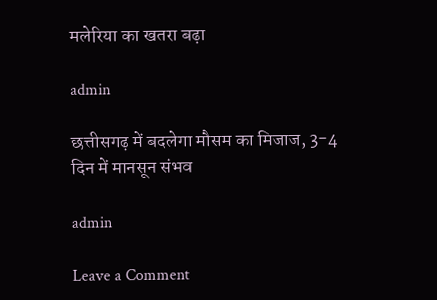मलेरिया का खतरा बढ़ा

admin

छत्तीसगढ़ में बदलेगा मौसम का मिजाज, 3-4 दिन में मानसून संभव

admin

Leave a Comment